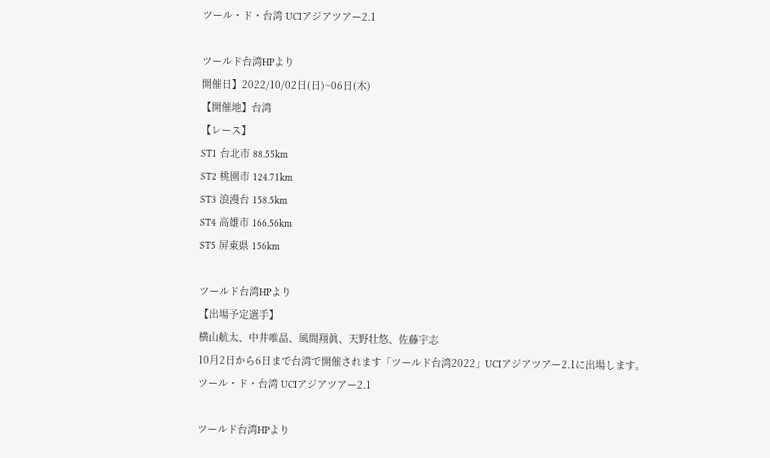ツール・ド・台湾 UCIアジアツアー2.1

ツールド台湾HPより
開催日】2022/10/02日(日)~06日(木)
【開催地】台湾
【レース】
ST1 台北市 88.55km
ST2 桃園市 124.71km
ST3 浪漫台 158.5km
ST4 高雄市 166.56km
ST5 屏東県 156km

ツールド台湾HPより
【出場予定選手】
横山航太、中井唯晶、風間翔眞、天野壮悠、佐藤宇志
10月2日から6日まで台湾で開催されます「ツールド台湾2022」UCIアジアツアー2.1に出場します。
ツール・ド・台湾 UCIアジアツアー2.1

ツールド台湾HPより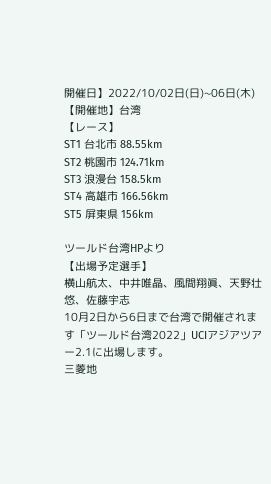開催日】2022/10/02日(日)~06日(木)
【開催地】台湾
【レース】
ST1 台北市 88.55km
ST2 桃園市 124.71km
ST3 浪漫台 158.5km
ST4 高雄市 166.56km
ST5 屏東県 156km

ツールド台湾HPより
【出場予定選手】
横山航太、中井唯晶、風間翔眞、天野壮悠、佐藤宇志
10月2日から6日まで台湾で開催されます「ツールド台湾2022」UCIアジアツアー2.1に出場します。
三菱地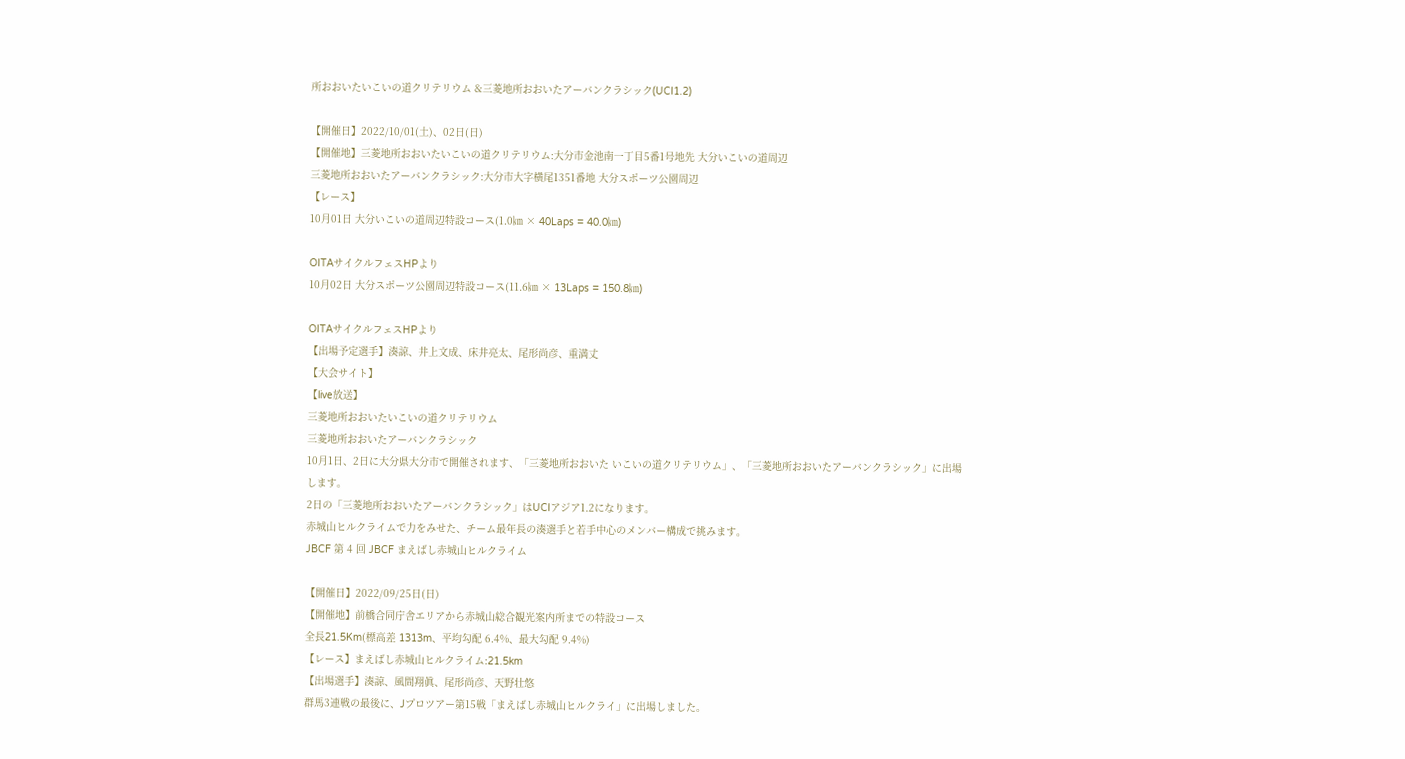所おおいたいこいの道クリテリウム &三菱地所おおいたアーバンクラシック(UCI1.2)

【開催日】2022/10/01(土)、02日(日)
【開催地】三菱地所おおいたいこいの道クリテリウム:大分市金池南一丁目5番1号地先 大分いこいの道周辺
三菱地所おおいたアーバンクラシック:大分市大字横尾1351番地 大分スポーツ公園周辺
【レース】
10月01日 大分いこいの道周辺特設コース(1.0㎞ × 40Laps = 40.0㎞)

OITAサイクルフェスHPより
10月02日 大分スポーツ公園周辺特設コース(11.6㎞ × 13Laps = 150.8㎞)

OITAサイクルフェスHPより
【出場予定選手】湊諒、井上文成、床井亮太、尾形尚彦、重満丈
【大会サイト】
【live放送】
三菱地所おおいたいこいの道クリテリウム
三菱地所おおいたアーバンクラシック
10月1日、2日に大分県大分市で開催されます、「三菱地所おおいた いこいの道クリテリウム」、「三菱地所おおいたアーバンクラシック」に出場します。
2日の「三菱地所おおいたアーバンクラシック」はUCIアジア1.2になります。
赤城山ヒルクライムで力をみせた、チーム最年長の湊選手と若手中心のメンバー構成で挑みます。
JBCF 第 4 回 JBCF まえばし赤城山ヒルクライム

【開催日】2022/09/25日(日)
【開催地】前橋合同庁舎エリアから⾚城⼭総合観光案内所までの特設コース
全⻑21.5Km(標高差 1313m、平均勾配 6.4%、最大勾配 9.4%)
【レース】まえばし赤城山ヒルクライム:21.5km
【出場選手】湊諒、風間翔眞、尾形尚彦、天野壮悠
群馬3連戦の最後に、Jプロツアー第15戦「まえばし赤城山ヒルクライ」に出場しました。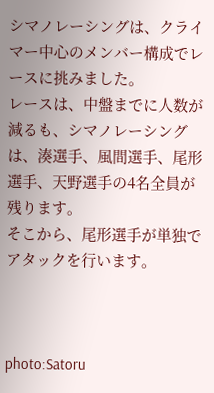シマノレーシングは、クライマー中心のメンバー構成でレースに挑みました。
レースは、中盤までに人数が減るも、シマノレーシングは、湊選手、風間選手、尾形選手、天野選手の4名全員が残ります。
そこから、尾形選手が単独でアタックを行います。



photo:Satoru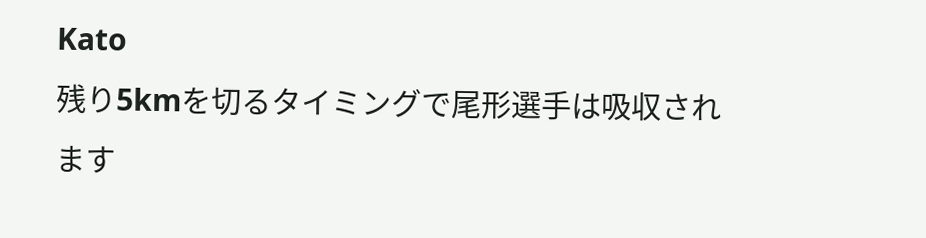Kato
残り5kmを切るタイミングで尾形選手は吸収されます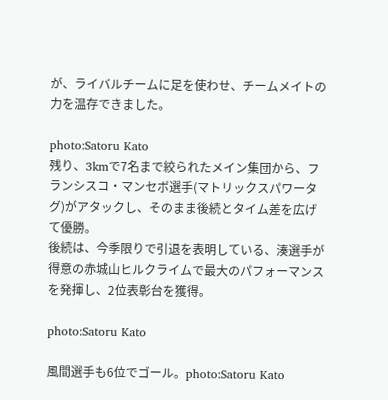が、ライバルチームに足を使わせ、チームメイトの力を温存できました。

photo:Satoru Kato
残り、3kmで7名まで絞られたメイン集団から、フランシスコ・マンセボ選手(マトリックスパワータグ)がアタックし、そのまま後続とタイム差を広げて優勝。
後続は、今季限りで引退を表明している、湊選手が得意の赤城山ヒルクライムで最大のパフォーマンスを発揮し、2位表彰台を獲得。

photo:Satoru Kato

風間選手も6位でゴール。photo:Satoru Kato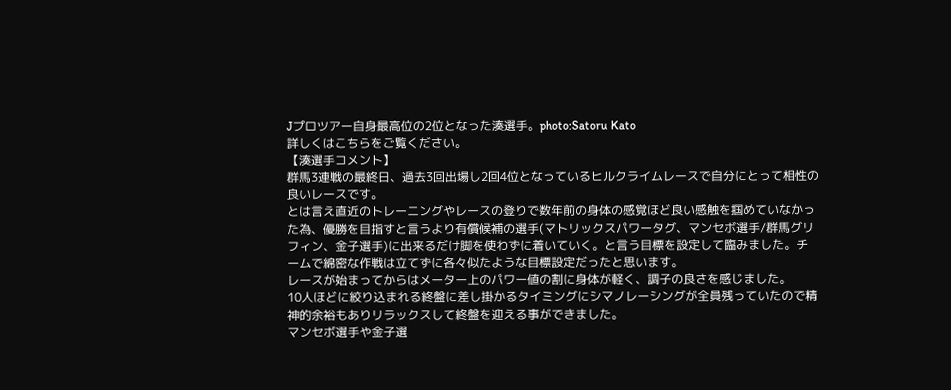Jプロツアー自身最高位の2位となった湊選手。photo:Satoru Kato
詳しくはこちらをご覧ください。
【湊選手コメント】
群馬3連戦の最終日、過去3回出場し2回4位となっているヒルクライムレースで自分にとって相性の良いレースです。
とは言え直近のトレーニングやレースの登りで数年前の身体の感覚ほど良い感触を掴めていなかった為、優勝を目指すと言うより有償候補の選手(マトリックスパワータグ、マンセボ選手/群馬グリフィン、金子選手)に出来るだけ脚を使わずに着いていく。と言う目標を設定して臨みました。チームで綿密な作戦は立てずに各々似たような目標設定だったと思います。
レースが始まってからはメーター上のパワー値の割に身体が軽く、調子の良さを感じました。
10人ほどに絞り込まれる終盤に差し掛かるタイミングにシマノレーシングが全員残っていたので精神的余裕もありリラックスして終盤を迎える事ができました。
マンセボ選手や金子選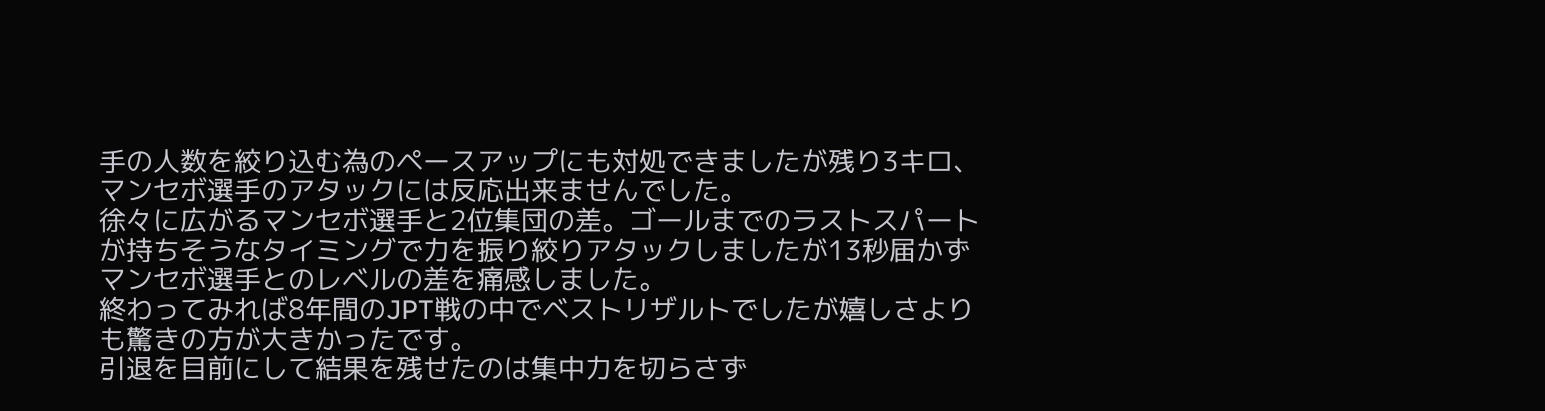手の人数を絞り込む為のペースアップにも対処できましたが残り3キロ、マンセボ選手のアタックには反応出来ませんでした。
徐々に広がるマンセボ選手と2位集団の差。ゴールまでのラストスパートが持ちそうなタイミングで力を振り絞りアタックしましたが13秒届かずマンセボ選手とのレベルの差を痛感しました。
終わってみれば8年間のJPT戦の中でベストリザルトでしたが嬉しさよりも驚きの方が大きかったです。
引退を目前にして結果を残せたのは集中力を切らさず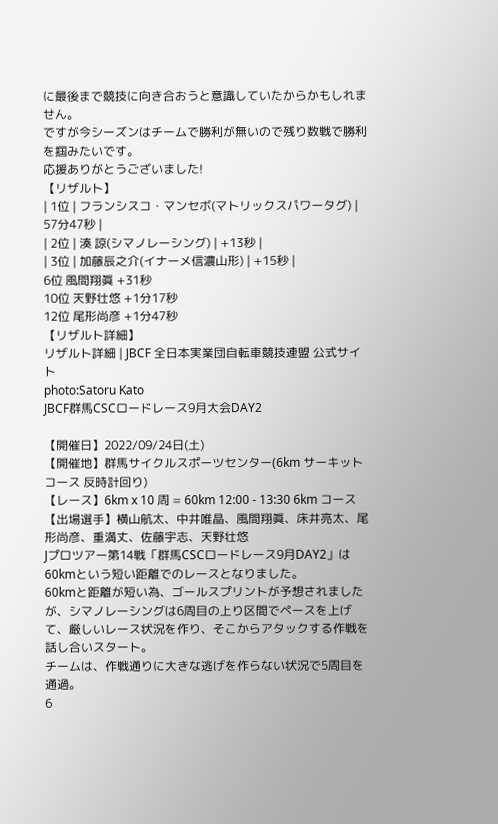に最後まで競技に向き合おうと意識していたからかもしれません。
ですが今シーズンはチームで勝利が無いので残り数戦で勝利を掴みたいです。
応援ありがとうございました!
【リザルト】
| 1位 | フランシスコ・マンセボ(マトリックスパワータグ) | 57分47秒 |
| 2位 | 湊 諒(シマノレーシング) | +13秒 |
| 3位 | 加藤辰之介(イナーメ信濃山形) | +15秒 |
6位 風間翔眞 +31秒
10位 天野壮悠 +1分17秒
12位 尾形尚彦 +1分47秒
【リザルト詳細】
リザルト詳細 | JBCF 全日本実業団自転車競技連盟 公式サイト
photo:Satoru Kato
JBCF群馬CSCロードレース9月大会DAY2

【開催日】2022/09/24日(土)
【開催地】群馬サイクルスポーツセンター(6km サーキットコース 反時計回り)
【レース】6km x 10 周 = 60km 12:00 - 13:30 6km コース
【出場選手】横山航太、中井唯晶、風間翔眞、床井亮太、尾形尚彦、重満丈、佐藤宇志、天野壮悠
Jプロツアー第14戦「群馬CSCロードレース9月DAY2」は60kmという短い距離でのレースとなりました。
60kmと距離が短い為、ゴールスプリントが予想されましたが、シマノレーシングは6周目の上り区間でペースを上げて、厳しいレース状況を作り、そこからアタックする作戦を話し合いスタート。
チームは、作戦通りに大きな逃げを作らない状況で5周目を通過。
6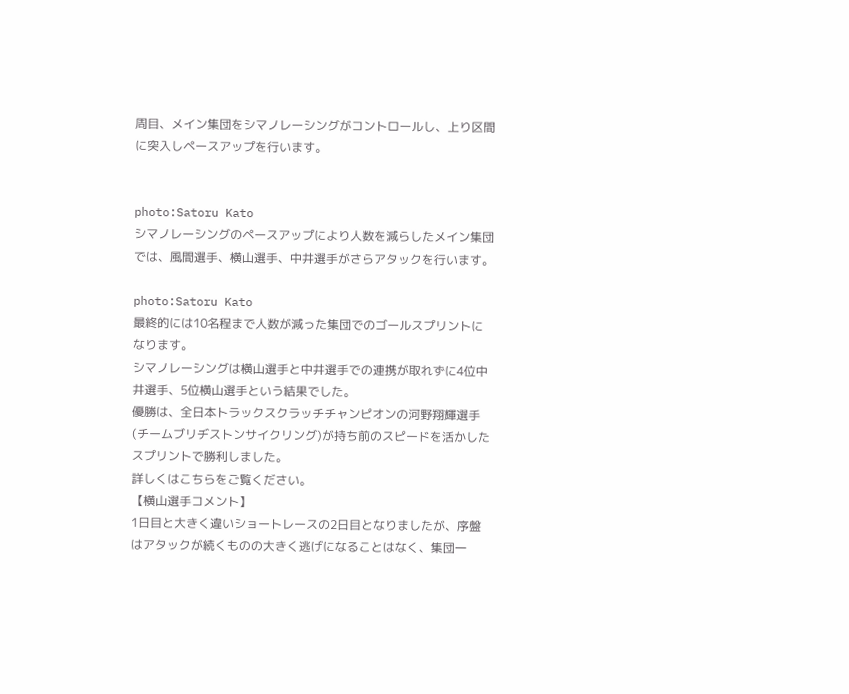周目、メイン集団をシマノレーシングがコントロールし、上り区間に突入しペースアップを行います。


photo:Satoru Kato
シマノレーシングのペースアップにより人数を減らしたメイン集団では、風間選手、横山選手、中井選手がさらアタックを行います。

photo:Satoru Kato
最終的には10名程まで人数が減った集団でのゴールスプリントになります。
シマノレーシングは横山選手と中井選手での連携が取れずに4位中井選手、5位横山選手という結果でした。
優勝は、全日本トラックスクラッチチャンピオンの河野翔輝選手(チームブリヂストンサイクリング)が持ち前のスピードを活かしたスプリントで勝利しました。
詳しくはこちらをご覧ください。
【横山選手コメント】
1日目と大きく違いショートレースの2日目となりましたが、序盤はアタックが続くものの大きく逃げになることはなく、集団一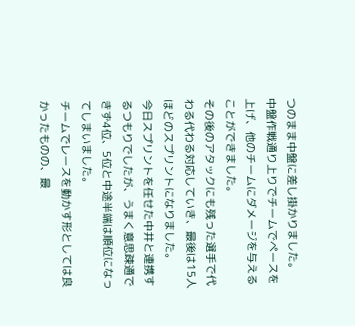つのまま中盤に差し掛かりました。
中盤作戦通り上りでチームでペースを上げ、他のチームにダメージを与えることができました。
その後のアタックにも残った選手で代わる代わる対応していき、最後は15人ほどのスプリントになりました。
今日スプリントを任せた中井と連携するつもりでしたが、うまく意思疎通できず4位、5位と中途半端は順位になってしまいました。
チームでレースを動かす形としては良かったものの、最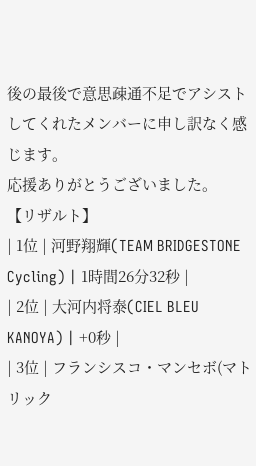後の最後で意思疎通不足でアシストしてくれたメンバーに申し訳なく感じます。
応援ありがとうございました。
【リザルト】
| 1位 | 河野翔輝(TEAM BRIDGESTONE Cycling) | 1時間26分32秒 |
| 2位 | 大河内将泰(CIEL BLEU KANOYA) | +0秒 |
| 3位 | フランシスコ・マンセボ(マトリック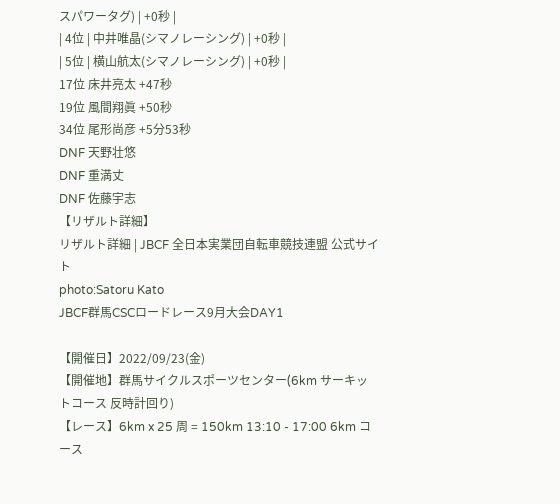スパワータグ) | +0秒 |
| 4位 | 中井唯晶(シマノレーシング) | +0秒 |
| 5位 | 横山航太(シマノレーシング) | +0秒 |
17位 床井亮太 +47秒
19位 風間翔眞 +50秒
34位 尾形尚彦 +5分53秒
DNF 天野壮悠
DNF 重満丈
DNF 佐藤宇志
【リザルト詳細】
リザルト詳細 | JBCF 全日本実業団自転車競技連盟 公式サイト
photo:Satoru Kato
JBCF群馬CSCロードレース9月大会DAY1

【開催日】2022/09/23(金)
【開催地】群馬サイクルスポーツセンター(6km サーキットコース 反時計回り)
【レース】6km x 25 周 = 150km 13:10 - 17:00 6km コース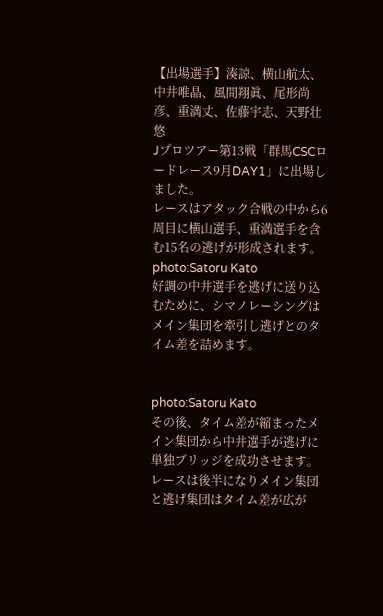【出場選手】湊諒、横山航太、中井唯晶、風間翔眞、尾形尚彦、重満丈、佐藤宇志、天野壮悠
Jプロツアー第13戦「群馬CSCロードレース9月DAY1」に出場しました。
レースはアタック合戦の中から6周目に横山選手、重満選手を含む15名の逃げが形成されます。
photo:Satoru Kato
好調の中井選手を逃げに送り込むために、シマノレーシングはメイン集団を牽引し逃げとのタイム差を詰めます。


photo:Satoru Kato
その後、タイム差が縮まったメイン集団から中井選手が逃げに単独ブリッジを成功させます。
レースは後半になりメイン集団と逃げ集団はタイム差が広が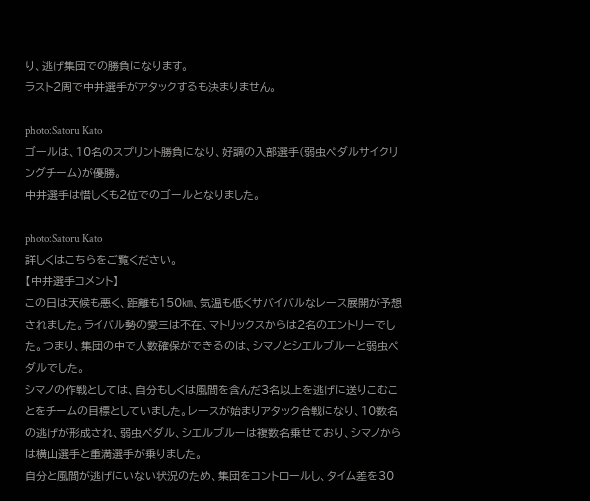り、逃げ集団での勝負になります。
ラスト2周で中井選手がアタックするも決まりません。

photo:Satoru Kato
ゴールは、10名のスプリント勝負になり、好調の入部選手(弱虫ペダルサイクリングチーム)が優勝。
中井選手は惜しくも2位でのゴールとなりました。

photo:Satoru Kato
詳しくはこちらをご覧ください。
【中井選手コメント】
この日は天候も悪く、距離も150㎞、気温も低くサバイバルなレース展開が予想されました。ライバル勢の愛三は不在、マトリックスからは2名のエントリーでした。つまり、集団の中で人数確保ができるのは、シマノとシエルブルーと弱虫ペダルでした。
シマノの作戦としては、自分もしくは風間を含んだ3名以上を逃げに送りこむことをチームの目標としていました。レースが始まりアタック合戦になり、10数名の逃げが形成され、弱虫ペダル、シエルブルーは複数名乗せており、シマノからは横山選手と重満選手が乗りました。
自分と風間が逃げにいない状況のため、集団をコントロールし、タイム差を30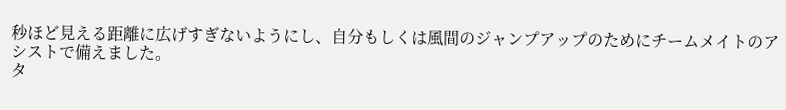秒ほど見える距離に広げすぎないようにし、自分もしくは風間のジャンプアップのためにチームメイトのアシストで備えました。
タ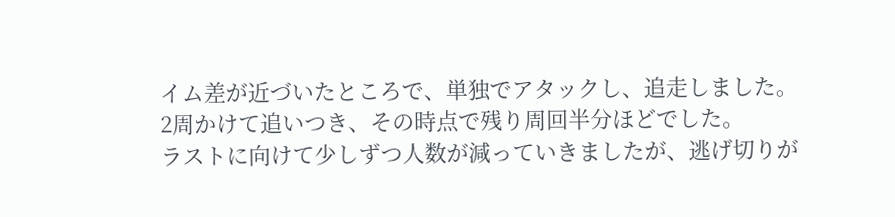イム差が近づいたところで、単独でアタックし、追走しました。
2周かけて追いつき、その時点で残り周回半分ほどでした。
ラストに向けて少しずつ人数が減っていきましたが、逃げ切りが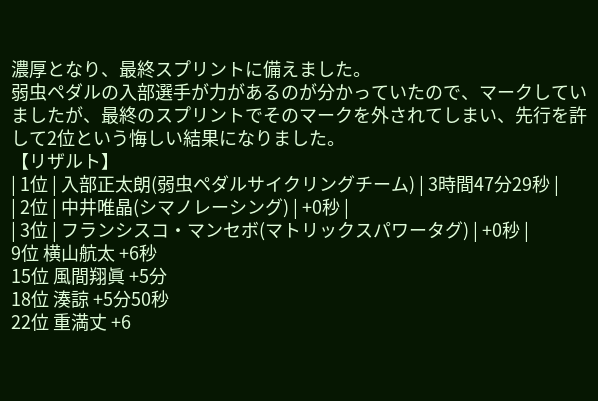濃厚となり、最終スプリントに備えました。
弱虫ペダルの入部選手が力があるのが分かっていたので、マークしていましたが、最終のスプリントでそのマークを外されてしまい、先行を許して2位という悔しい結果になりました。
【リザルト】
| 1位 | 入部正太朗(弱虫ペダルサイクリングチーム) | 3時間47分29秒 |
| 2位 | 中井唯晶(シマノレーシング) | +0秒 |
| 3位 | フランシスコ・マンセボ(マトリックスパワータグ) | +0秒 |
9位 横山航太 +6秒
15位 風間翔眞 +5分
18位 湊諒 +5分50秒
22位 重満丈 +6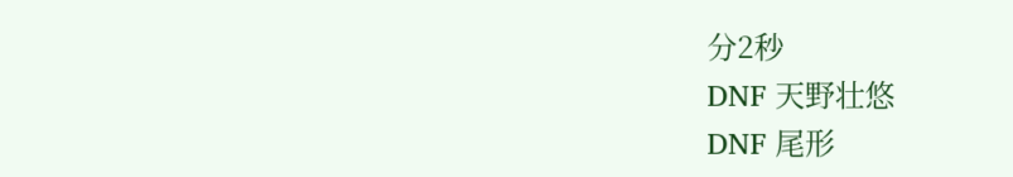分2秒
DNF 天野壮悠
DNF 尾形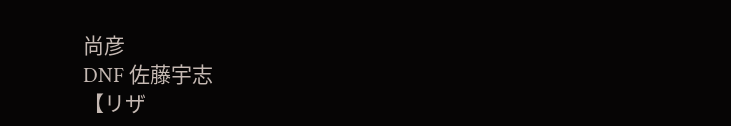尚彦
DNF 佐藤宇志
【リザ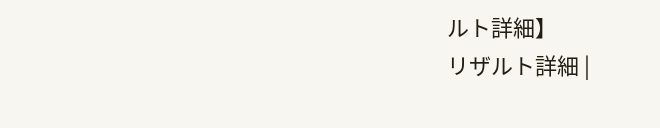ルト詳細】
リザルト詳細 |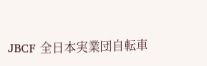JBCF 全日本実業団自転車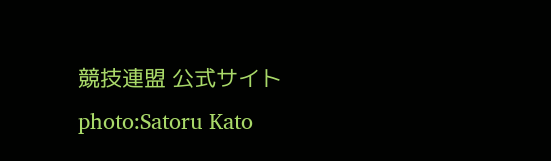競技連盟 公式サイト
photo:Satoru Kato